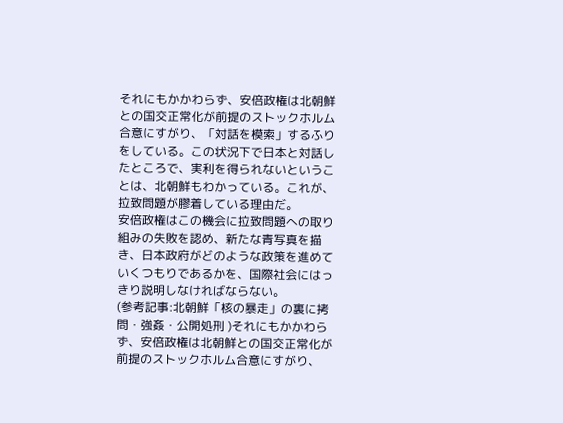それにもかかわらず、安倍政権は北朝鮮との国交正常化が前提のストックホルム合意にすがり、「対話を模索」するふりをしている。この状況下で日本と対話したところで、実利を得られないということは、北朝鮮もわかっている。これが、拉致問題が膠着している理由だ。
安倍政権はこの機会に拉致問題への取り組みの失敗を認め、新たな青写真を描き、日本政府がどのような政策を進めていくつもりであるかを、国際社会にはっきり説明しなければならない。
(参考記事:北朝鮮「核の暴走」の裏に拷問・強姦・公開処刑 )それにもかかわらず、安倍政権は北朝鮮との国交正常化が前提のストックホルム合意にすがり、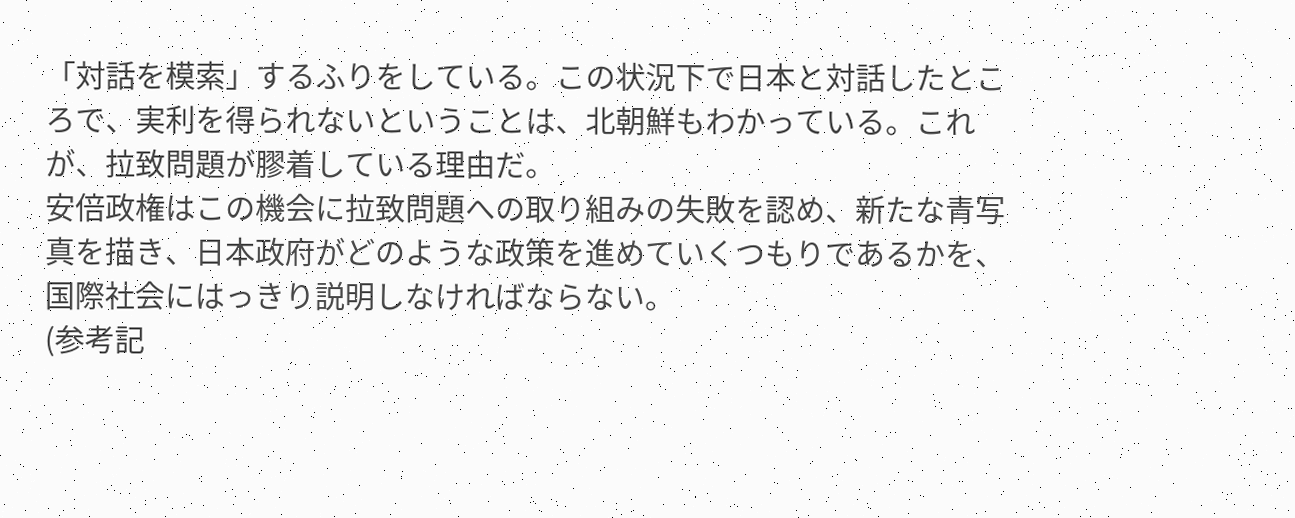「対話を模索」するふりをしている。この状況下で日本と対話したところで、実利を得られないということは、北朝鮮もわかっている。これが、拉致問題が膠着している理由だ。
安倍政権はこの機会に拉致問題への取り組みの失敗を認め、新たな青写真を描き、日本政府がどのような政策を進めていくつもりであるかを、国際社会にはっきり説明しなければならない。
(参考記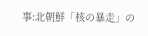事:北朝鮮「核の暴走」の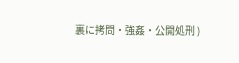裏に拷問・強姦・公開処刑 )